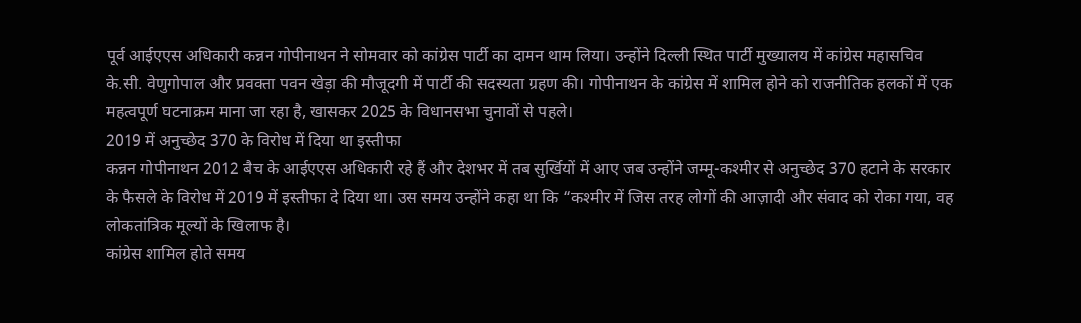पूर्व आईएएस अधिकारी कन्नन गोपीनाथन ने सोमवार को कांग्रेस पार्टी का दामन थाम लिया। उन्होंने दिल्ली स्थित पार्टी मुख्यालय में कांग्रेस महासचिव के.सी. वेणुगोपाल और प्रवक्ता पवन खेड़ा की मौजूदगी में पार्टी की सदस्यता ग्रहण की। गोपीनाथन के कांग्रेस में शामिल होने को राजनीतिक हलकों में एक महत्वपूर्ण घटनाक्रम माना जा रहा है, खासकर 2025 के विधानसभा चुनावों से पहले।
2019 में अनुच्छेद 370 के विरोध में दिया था इस्तीफा
कन्नन गोपीनाथन 2012 बैच के आईएएस अधिकारी रहे हैं और देशभर में तब सुर्खियों में आए जब उन्होंने जम्मू-कश्मीर से अनुच्छेद 370 हटाने के सरकार के फैसले के विरोध में 2019 में इस्तीफा दे दिया था। उस समय उन्होंने कहा था कि “कश्मीर में जिस तरह लोगों की आज़ादी और संवाद को रोका गया, वह लोकतांत्रिक मूल्यों के खिलाफ है।
कांग्रेस शामिल होते समय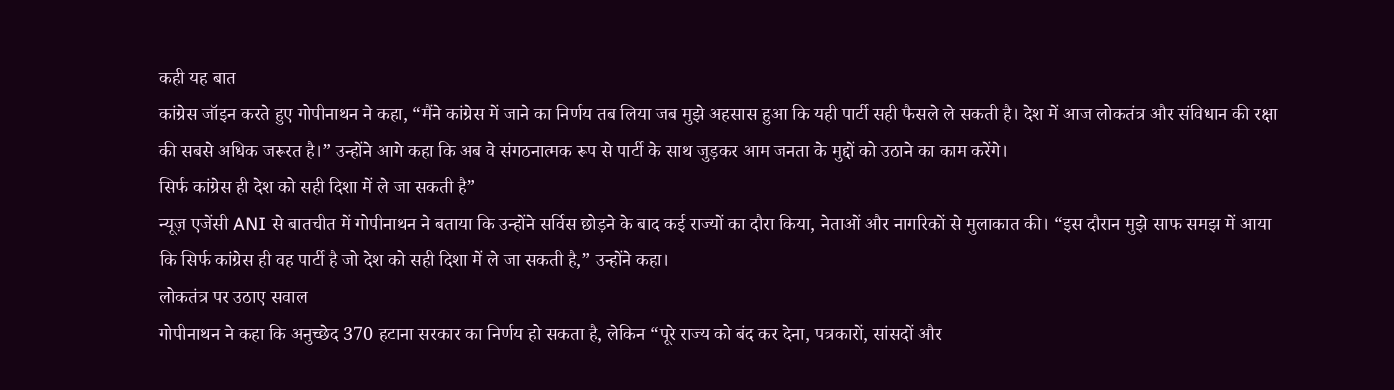कही यह बात
कांग्रेस जॉइन करते हुए गोपीनाथन ने कहा, “मैंने कांग्रेस में जाने का निर्णय तब लिया जब मुझे अहसास हुआ कि यही पार्टी सही फैसले ले सकती है। देश में आज लोकतंत्र और संविधान की रक्षा की सबसे अधिक जरूरत है।” उन्होंने आगे कहा कि अब वे संगठनात्मक रूप से पार्टी के साथ जुड़कर आम जनता के मुद्दों को उठाने का काम करेंगे।
सिर्फ कांग्रेस ही देश को सही दिशा में ले जा सकती है”
न्यूज़ एजेंसी ANI से बातचीत में गोपीनाथन ने बताया कि उन्होंने सर्विस छोड़ने के बाद कई राज्यों का दौरा किया, नेताओं और नागरिकों से मुलाकात की। “इस दौरान मुझे साफ समझ में आया कि सिर्फ कांग्रेस ही वह पार्टी है जो देश को सही दिशा में ले जा सकती है,” उन्होंने कहा।
लोकतंत्र पर उठाए सवाल
गोपीनाथन ने कहा कि अनुच्छेद 370 हटाना सरकार का निर्णय हो सकता है, लेकिन “पूरे राज्य को बंद कर देना, पत्रकारों, सांसदों और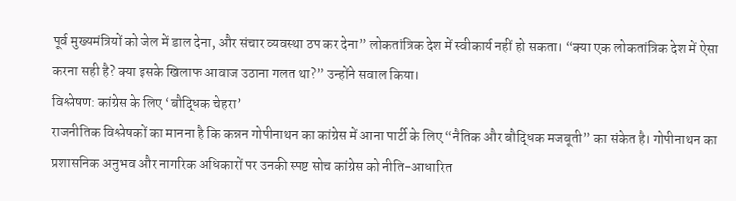पूर्व मुख्यमंत्रियों को जेल में डाल देना, और संचार व्यवस्था ठप कर देना” लोकतांत्रिक देश में स्वीकार्य नहीं हो सकता। “क्या एक लोकतांत्रिक देश में ऐसा करना सही है? क्या इसके खिलाफ आवाज उठाना गलत था?” उन्होंने सवाल किया।
विश्लेषण: कांग्रेस के लिए ‘बौद्धिक चेहरा’
राजनीतिक विश्लेषकों का मानना है कि कन्नन गोपीनाथन का कांग्रेस में आना पार्टी के लिए “नैतिक और बौद्धिक मजबूती” का संकेत है। गोपीनाथन का प्रशासनिक अनुभव और नागरिक अधिकारों पर उनकी स्पष्ट सोच कांग्रेस को नीति-आधारित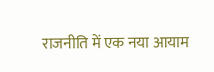राजनीति में एक नया आयाम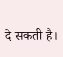दे सकती है।